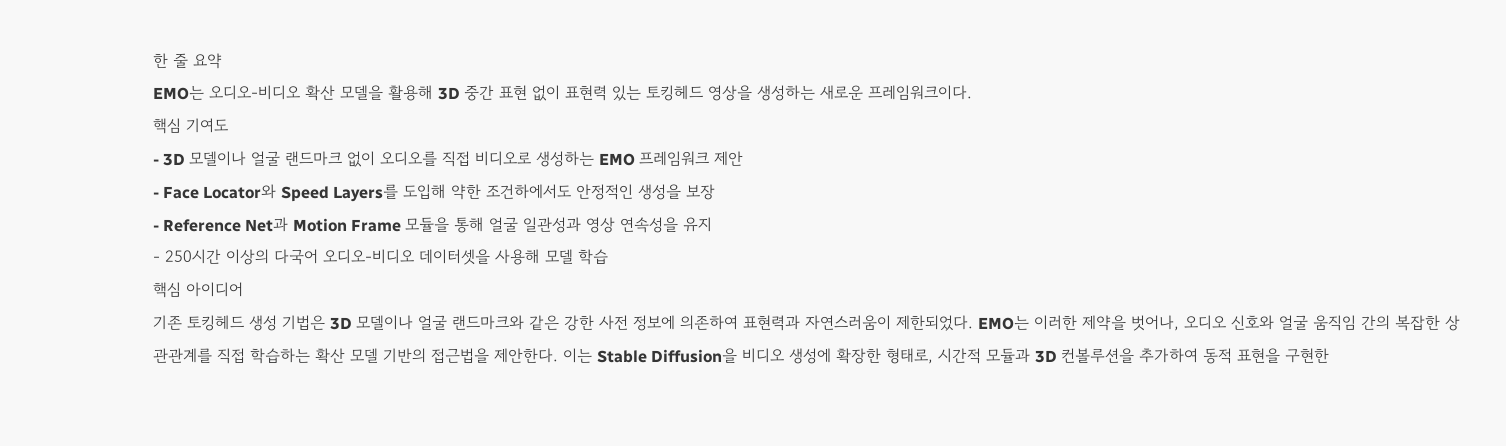한 줄 요약
EMO는 오디오-비디오 확산 모델을 활용해 3D 중간 표현 없이 표현력 있는 토킹헤드 영상을 생성하는 새로운 프레임워크이다.
핵심 기여도
- 3D 모델이나 얼굴 랜드마크 없이 오디오를 직접 비디오로 생성하는 EMO 프레임워크 제안
- Face Locator와 Speed Layers를 도입해 약한 조건하에서도 안정적인 생성을 보장
- Reference Net과 Motion Frame 모듈을 통해 얼굴 일관성과 영상 연속성을 유지
- 250시간 이상의 다국어 오디오-비디오 데이터셋을 사용해 모델 학습
핵심 아이디어
기존 토킹헤드 생성 기법은 3D 모델이나 얼굴 랜드마크와 같은 강한 사전 정보에 의존하여 표현력과 자연스러움이 제한되었다. EMO는 이러한 제약을 벗어나, 오디오 신호와 얼굴 움직임 간의 복잡한 상관관계를 직접 학습하는 확산 모델 기반의 접근법을 제안한다. 이는 Stable Diffusion을 비디오 생성에 확장한 형태로, 시간적 모듈과 3D 컨볼루션을 추가하여 동적 표현을 구현한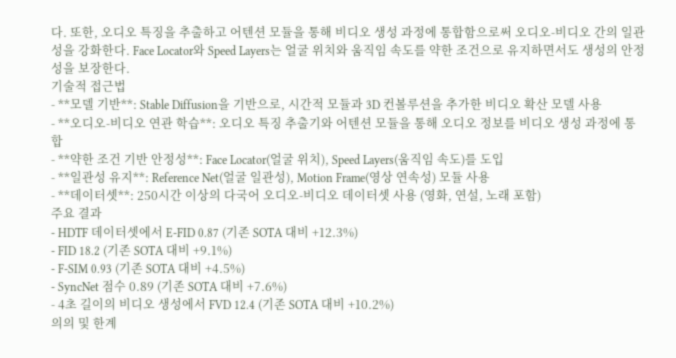다. 또한, 오디오 특징을 추출하고 어텐션 모듈을 통해 비디오 생성 과정에 통합함으로써 오디오-비디오 간의 일관성을 강화한다. Face Locator와 Speed Layers는 얼굴 위치와 움직임 속도를 약한 조건으로 유지하면서도 생성의 안정성을 보장한다.
기술적 접근법
- **모델 기반**: Stable Diffusion을 기반으로, 시간적 모듈과 3D 컨볼루션을 추가한 비디오 확산 모델 사용
- **오디오-비디오 연관 학습**: 오디오 특징 추출기와 어텐션 모듈을 통해 오디오 정보를 비디오 생성 과정에 통합
- **약한 조건 기반 안정성**: Face Locator(얼굴 위치), Speed Layers(움직임 속도)를 도입
- **일관성 유지**: Reference Net(얼굴 일관성), Motion Frame(영상 연속성) 모듈 사용
- **데이터셋**: 250시간 이상의 다국어 오디오-비디오 데이터셋 사용 (영화, 연설, 노래 포함)
주요 결과
- HDTF 데이터셋에서 E-FID 0.87 (기존 SOTA 대비 +12.3%)
- FID 18.2 (기존 SOTA 대비 +9.1%)
- F-SIM 0.93 (기존 SOTA 대비 +4.5%)
- SyncNet 점수 0.89 (기존 SOTA 대비 +7.6%)
- 4초 길이의 비디오 생성에서 FVD 12.4 (기존 SOTA 대비 +10.2%)
의의 및 한계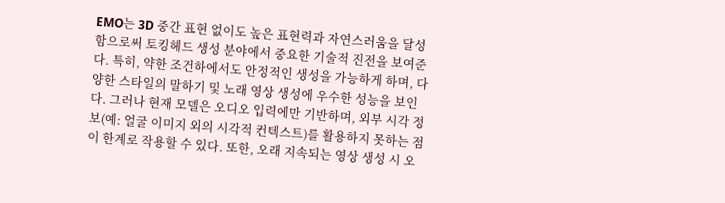EMO는 3D 중간 표현 없이도 높은 표현력과 자연스러움을 달성함으로써 토킹헤드 생성 분야에서 중요한 기술적 진전을 보여준다. 특히, 약한 조건하에서도 안정적인 생성을 가능하게 하며, 다양한 스타일의 말하기 및 노래 영상 생성에 우수한 성능을 보인다. 그러나 현재 모델은 오디오 입력에만 기반하며, 외부 시각 정보(예: 얼굴 이미지 외의 시각적 컨텍스트)를 활용하지 못하는 점이 한계로 작용할 수 있다. 또한, 오래 지속되는 영상 생성 시 오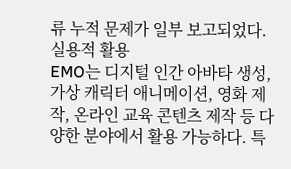류 누적 문제가 일부 보고되었다.
실용적 활용
EMO는 디지털 인간 아바타 생성, 가상 캐릭터 애니메이션, 영화 제작, 온라인 교육 콘텐츠 제작 등 다양한 분야에서 활용 가능하다. 특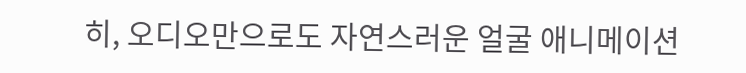히, 오디오만으로도 자연스러운 얼굴 애니메이션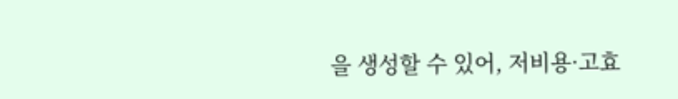을 생성할 수 있어, 저비용·고효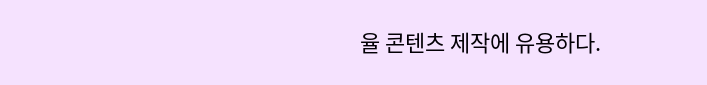율 콘텐츠 제작에 유용하다.